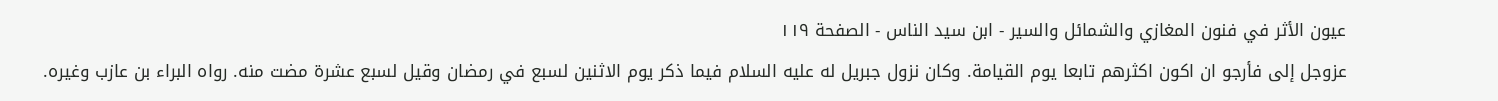عيون الأثر في فنون المغازي والشمائل والسير - ابن سيد الناس - الصفحة ١١٩
عزوجل إلى فأرجو ان اكون اكثرهم تابعا يوم القيامة. وكان نزول جبريل له عليه السلام فيما ذكر يوم الاثنين لسبع في رمضان وقيل لسبع عشرة مضت منه. رواه البراء بن عازب وغيره.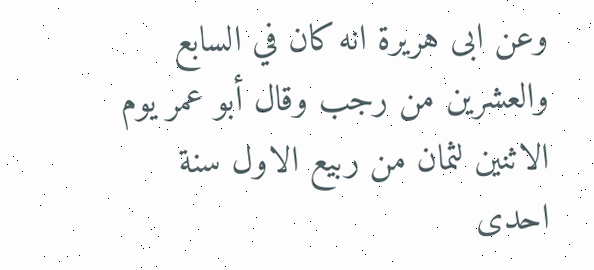وعن ابى هريرة انه كان في السابع والعشرين من رجب وقال أبو عمر يوم الاثنين لثمان من ربيع الاول سنة احدى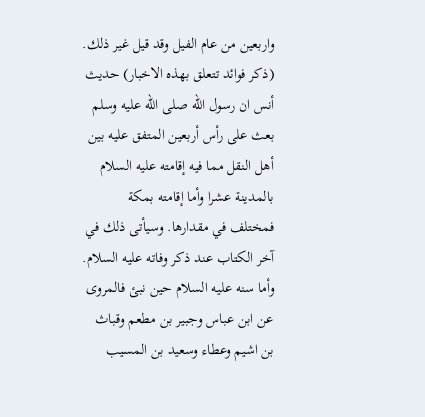واربعين من عام الفيل وقد قيل غير ذلك. (ذكر فوائد تتعلق بهذه الاخبار) حديث أنس ان رسول الله صلى الله عليه وسلم بعث على رأس أربعين المتفق عليه بين أهل النقل مما فيه إقامته عليه السلام بالمدينة عشرا وأما إقامته بمكة فمختلف في مقدارها. وسيأتى ذلك في آخر الكتاب عند ذكر وفاته عليه السلام. وأما سنه عليه السلام حين نبئ فالمروى عن ابن عباس وجبير بن مطعم وقباث بن اشيم وعطاء وسعيد بن المسيب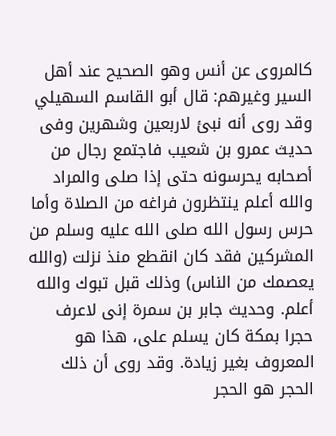كالمروى عن أنس وهو الصحيح عند أهل السير وغيرهم: قال أبو القاسم السهيلي وقد روى أنه نبئ لاربعين وشهرين وفى حديث عمرو بن شعيب فاجتمع رجال من أصحابه يحرسونه حتى إذا صلى والمراد والله أعلم ينتظرون فراغه من الصلاة وأما حرس رسول الله صلى الله عليه وسلم من المشركين فقد كان انقطع منذ نزلت (والله يعصمك من الناس) وذلك قبل تبوك والله أعلم. وحديث جابر بن سمرة إنى لاعرف حجرا بمكة كان يسلم على، هذا هو المعروف بغير زيادة. وقد روى أن ذلك الحجر هو الحجر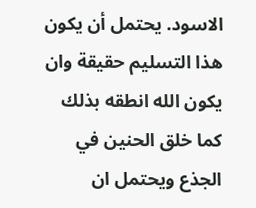الاسود. يحتمل أن يكون هذا التسليم حقيقة وان يكون الله انطقه بذلك كما خلق الحنين في الجذع ويحتمل ان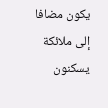يكون مضافا إلى ملائكة يسكنون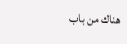هناك من باب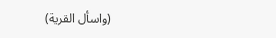(واسأل القرية)